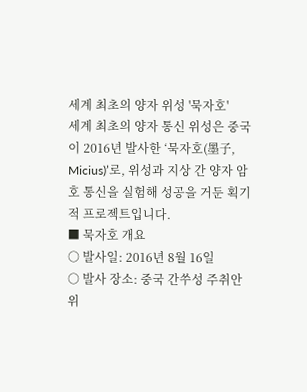세계 최초의 양자 위성 '묵자호'
세계 최초의 양자 통신 위성은 중국이 2016년 발사한 ‘묵자호(墨子, Micius)’로, 위성과 지상 간 양자 암호 통신을 실험해 성공을 거둔 획기적 프로젝트입니다.
■ 묵자호 개요
○ 발사일: 2016년 8월 16일
○ 발사 장소: 중국 간쑤성 주취안 위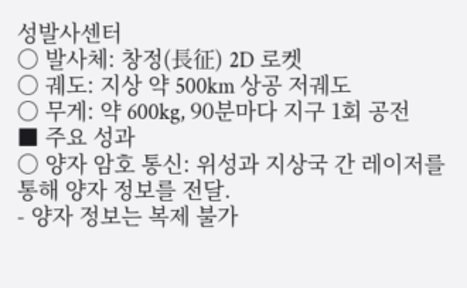성발사센터
○ 발사체: 창정(長征) 2D 로켓
○ 궤도: 지상 약 500km 상공 저궤도
○ 무게: 약 600kg, 90분마다 지구 1회 공전
■ 주요 성과
○ 양자 암호 통신: 위성과 지상국 간 레이저를 통해 양자 정보를 전달.
- 양자 정보는 복제 불가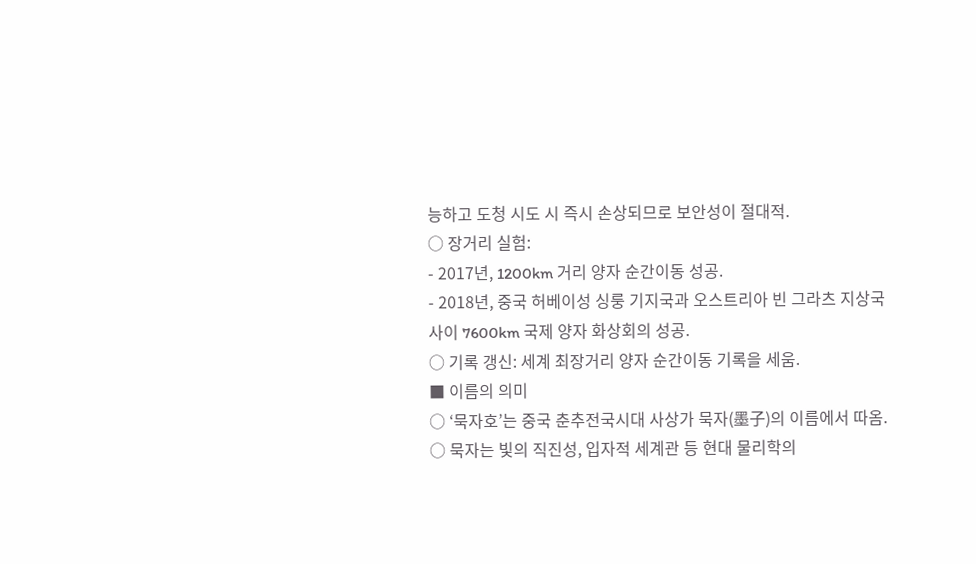능하고 도청 시도 시 즉시 손상되므로 보안성이 절대적.
○ 장거리 실험:
- 2017년, 1200km 거리 양자 순간이동 성공.
- 2018년, 중국 허베이성 싱룽 기지국과 오스트리아 빈 그라츠 지상국 사이 7600km 국제 양자 화상회의 성공.
○ 기록 갱신: 세계 최장거리 양자 순간이동 기록을 세움.
■ 이름의 의미
○ ‘묵자호’는 중국 춘추전국시대 사상가 묵자(墨子)의 이름에서 따옴.
○ 묵자는 빛의 직진성, 입자적 세계관 등 현대 물리학의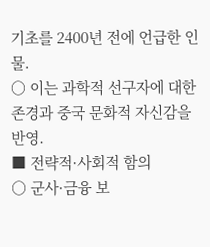기초를 2400년 전에 언급한 인물.
○ 이는 과학적 선구자에 대한 존경과 중국 문화적 자신감을 반영.
■ 전략적·사회적 함의
○ 군사·금융 보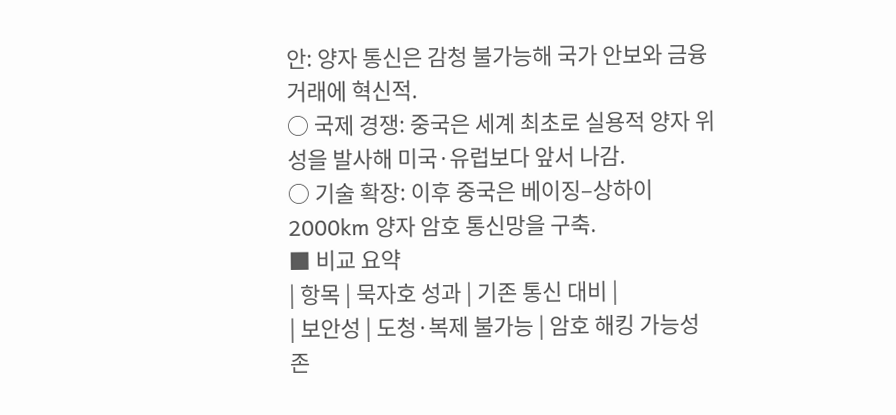안: 양자 통신은 감청 불가능해 국가 안보와 금융 거래에 혁신적.
○ 국제 경쟁: 중국은 세계 최초로 실용적 양자 위성을 발사해 미국·유럽보다 앞서 나감.
○ 기술 확장: 이후 중국은 베이징–상하이 2000km 양자 암호 통신망을 구축.
■ 비교 요약
| 항목 | 묵자호 성과 | 기존 통신 대비 |
| 보안성 | 도청·복제 불가능 | 암호 해킹 가능성 존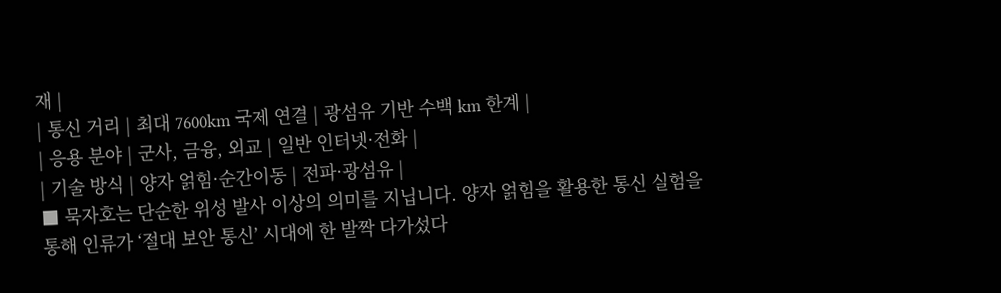재 |
| 통신 거리 | 최대 7600km 국제 연결 | 광섬유 기반 수백 km 한계 |
| 응용 분야 | 군사, 금융, 외교 | 일반 인터넷·전화 |
| 기술 방식 | 양자 얽힘·순간이동 | 전파·광섬유 |
■ 묵자호는 단순한 위성 발사 이상의 의미를 지닙니다. 양자 얽힘을 활용한 통신 실험을 통해 인류가 ‘절대 보안 통신’ 시대에 한 발짝 다가섰다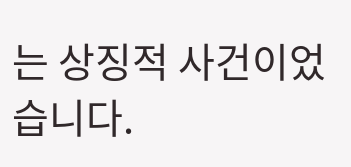는 상징적 사건이었습니다.